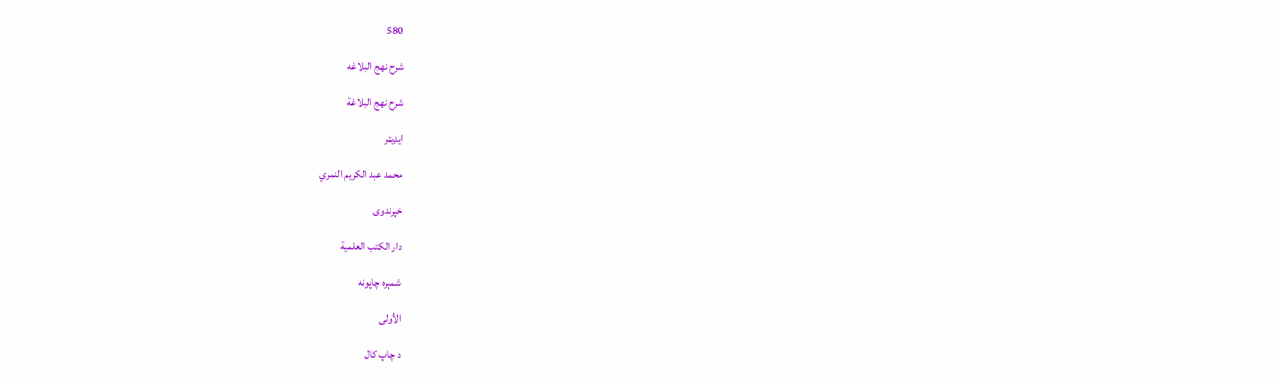580

شرح نهج البلاغه

شرح نهج البلاغة

ایډیټر

محمد عبد الكريم النمري

خپرندوی

دار الكتب العلمية

شمېره چاپونه

الأولى

د چاپ کال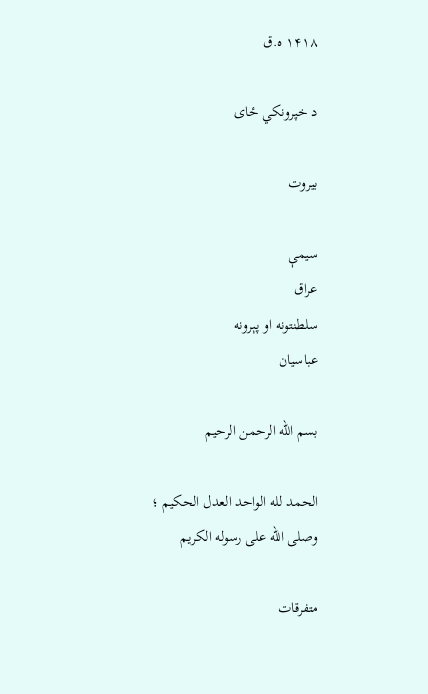۱۴۱۸ ه.ق

د خپرونکي ځای

بيروت

سیمې
عراق
سلطنتونه او پېرونه
عباسيان

بسم الله الرحمن الرحيم

الحمد لله الواحد العدل الحكيم ؛ وصلى الله على رسوله الكريم

متفرقات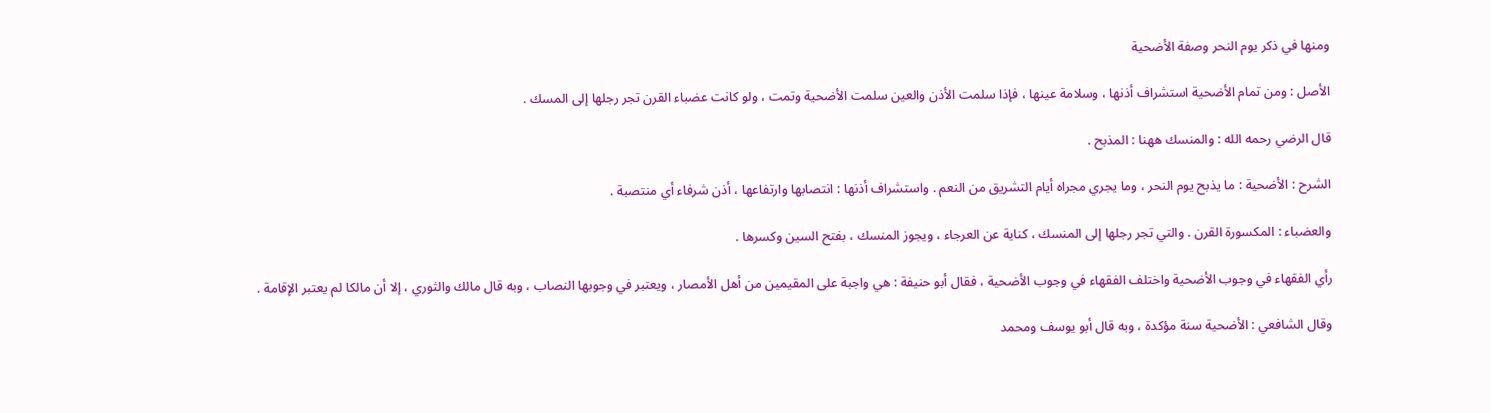ومنها في ذكر يوم النحر وصفة الأضحية

الأصل : ومن تمام الأضحية استشراف أذنها ، وسلامة عينها ، فإذا سلمت الأذن والعين سلمت الأضحية وتمت ، ولو كانت عضباء القرن تجر رجلها إلى المسك .

قال الرضي رحمه الله : والمنسك ههنا : المذبح .

الشرح : الأضحية : ما يذبح يوم النحر ، وما يجري مجراه أيام التشريق من النعم . واستشراف أذنها : انتصابها وارتفاعها ، أذن شرفاء أي منتصبة .

والعضباء : المكسورة القرن . والتي تجر رجلها إلى المنسك ، كناية عن العرجاء ، ويجوز المنسك ، بفتح السين وكسرها .

رأي الفقهاء في وجوب الأضحية واختلف الفقهاء في وجوب الأضحية ، فقال أبو حنيفة : هي واجبة على المقيمين من أهل الأمصار ، ويعتبر في وجوبها النصاب ، وبه قال مالك والثوري ، إلا أن مالكا لم يعتبر الإقامة .

وقال الشافعي : الأضحية سنة مؤكدة ، وبه قال أبو يوسف ومحمد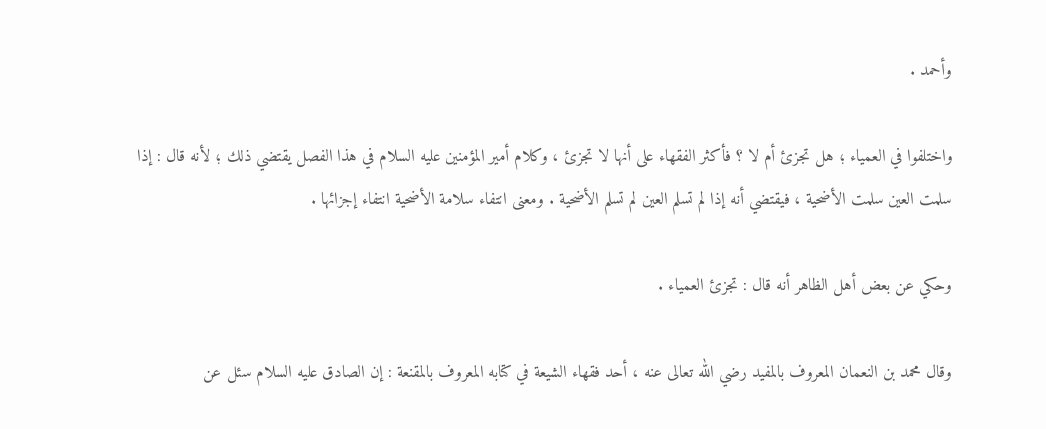وأحمد .

واختلفوا في العمياء ؛ هل تجزئ أم لا ؟ فأكثر الفقهاء على أنها لا تجزئ ، وكلام أمير المؤمنين عليه السلام في هذا الفصل يقتضي ذلك ؛ لأنه قال : إذا سلمت العين سلمت الأضحية ، فيقتضي أنه إذا لم تسلم العين لم تسلم الأضحية . ومعنى انتفاء سلامة الأضحية انتفاء إجزائها .

وحكي عن بعض أهل الظاهر أنه قال : تجزئ العمياء .

وقال محمد بن النعمان المعروف بالمفيد رضي الله تعالى عنه ، أحد فقهاء الشيعة في كتابه المعروف بالمقنعة : إن الصادق عليه السلام سئل عن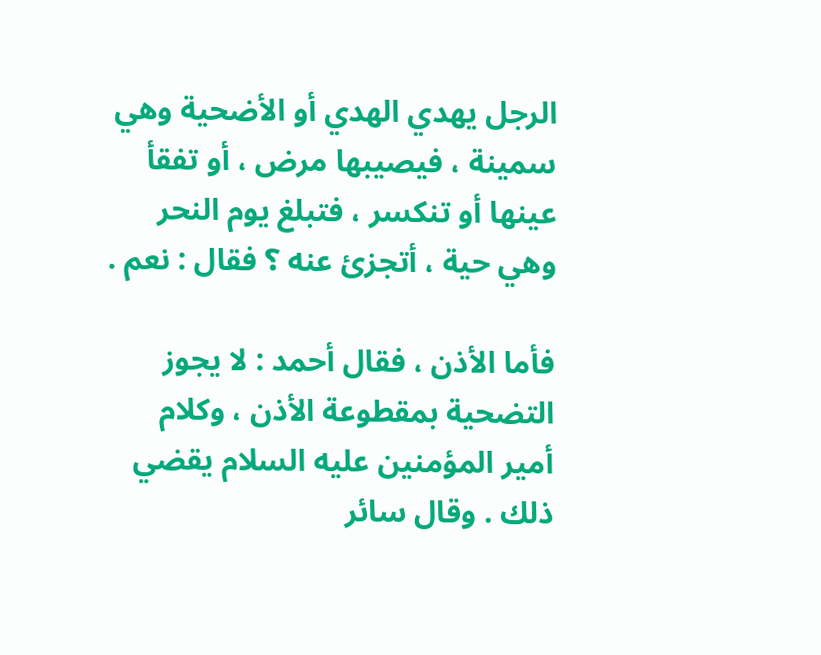الرجل يهدي الهدي أو الأضحية وهي سمينة ، فيصيبها مرض ، أو تفقأ عينها أو تنكسر ، فتبلغ يوم النحر وهي حية ، أتجزئ عنه ؟ فقال : نعم .

فأما الأذن ، فقال أحمد : لا يجوز التضحية بمقطوعة الأذن ، وكلام أمير المؤمنين عليه السلام يقضي ذلك . وقال سائر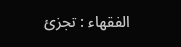الفقهاء : تجزئ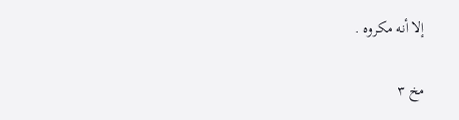إلا أنه مكروه .

مخ ۳